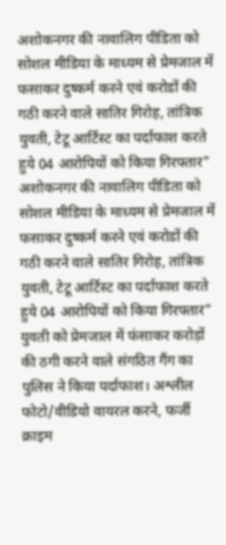अशोकनगर की नावालिग पीडिता को सोशल मीडिया के माध्यम से प्रेमजाल में फसाकर दुष्कर्म करने एवं करोडों की गठी करने वाले सातिर गिरोह, तांत्रिक युवती, टेटू आर्टिस्ट का पर्दाफाश करते हुये 04 आरोपियों को किया गिरफ्तार" अशोकनगर की नावालिग पीडिता को सोशल मीडिया के माध्यम से प्रेमजाल में फसाकर दुष्कर्म करने एवं करोडों की गठी करने वाले सातिर गिरोह, तांत्रिक युवती, टेटू आर्टिस्ट का पर्दाफाश करते हुये 04 आरोपियों को किया गिरफ्तार" युवती को प्रेमजाल में फंसाकर करोड़ों की ठगी करने वाले संगठित गैंग का पुलिस ने किया पर्दाफाश। अश्लील फोटो/वीडियो वायरल करने, फर्जी क्राइम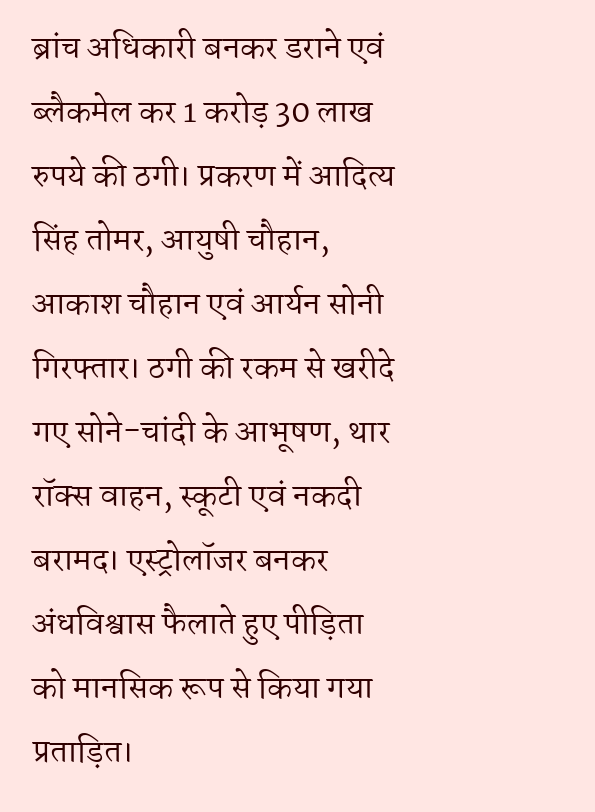ब्रांच अधिकारी बनकर डराने एवं ब्लैकमेल कर 1 करोड़ 30 लाख रुपये की ठगी। प्रकरण में आदित्य सिंह तोमर, आयुषी चौहान, आकाश चौहान एवं आर्यन सोनी गिरफ्तार। ठगी की रकम से खरीदे गए सोने-चांदी के आभूषण, थार रॉक्स वाहन, स्कूटी एवं नकदी बरामद। एस्ट्रोलॉजर बनकर अंधविश्वास फैलाते हुए पीड़िता को मानसिक रूप से किया गया प्रताड़ित।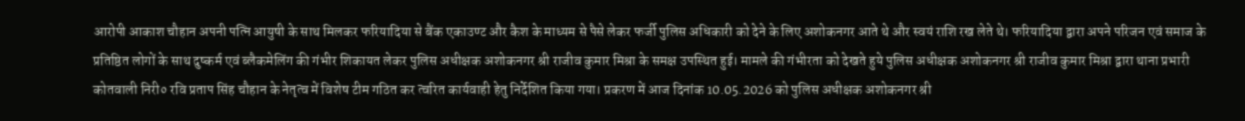आरोपी आकाश चौहान अपनी पत्नि आयुषी के साथ मिलकर फरियादिया से बैंक एकाउण्ट और कैश के माध्यम से पैसे लेकर फर्जी पुलिस अधिकारी को देने के लिए अशोकनगर आते थे और स्वयं राशि रख लेते थे। फरियादिया द्वारा अपने परिजन एवं समाज के प्रतिष्ठित लोगों के साथ दुष्कर्म एवं ब्लैकमेलिंग की गंभीर शिकायत लेकर पुलिस अधीक्षक अशोकनगर श्री राजीव कुमार मिश्रा के समक्ष उपस्थित हुई। मामले की गंभीरता को देखते हुये पुलिस अधीक्षक अशोकनगर श्री राजीव कुमार मिश्रा द्वारा थाना प्रभारी कोतवाली निरी० रवि प्रताप सिंह चौहान के नेतृत्व में विशेष टीम गठित कर त्वरित कार्यवाही हेतु निर्देशित किया गया। प्रकरण में आज दिनांक 10.05.2026 को पुलिस अधीक्षक अशोकनगर श्री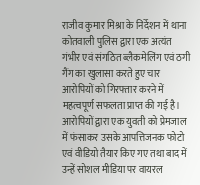राजीव कुमार मिश्रा के निर्देशन में थाना कोतवाली पुलिस द्वारा एक अत्यंत गंभीर एवं संगठित ब्लैकमेलिंग एवं ठगी गैंग का खुलासा करते हुए चार आरोपियों को गिरफ्तार करने में महत्वपूर्ण सफलता प्राप्त की गई है। आरोपियों द्वारा एक युवती को प्रेमजाल में फंसाकर उसके आपत्तिजनक फोटो एवं वीडियो तैयार किए गए तथा बाद में उन्हें सोशल मीडिया पर वायरल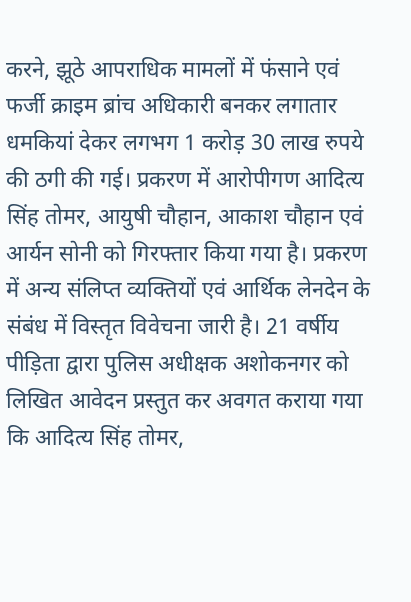करने, झूठे आपराधिक मामलों में फंसाने एवं फर्जी क्राइम ब्रांच अधिकारी बनकर लगातार धमकियां देकर लगभग 1 करोड़ 30 लाख रुपये की ठगी की गई। प्रकरण में आरोपीगण आदित्य सिंह तोमर, आयुषी चौहान, आकाश चौहान एवं आर्यन सोनी को गिरफ्तार किया गया है। प्रकरण में अन्य संलिप्त व्यक्तियों एवं आर्थिक लेनदेन के संबंध में विस्तृत विवेचना जारी है। 21 वर्षीय पीड़िता द्वारा पुलिस अधीक्षक अशोकनगर को लिखित आवेदन प्रस्तुत कर अवगत कराया गया कि आदित्य सिंह तोमर,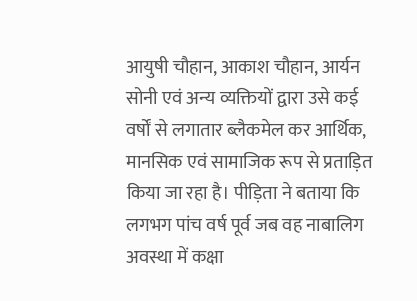आयुषी चौहान, आकाश चौहान, आर्यन सोनी एवं अन्य व्यक्तियों द्वारा उसे कई वर्षों से लगातार ब्लैकमेल कर आर्थिक, मानसिक एवं सामाजिक रूप से प्रताड़ित किया जा रहा है। पीड़िता ने बताया कि लगभग पांच वर्ष पूर्व जब वह नाबालिग अवस्था में कक्षा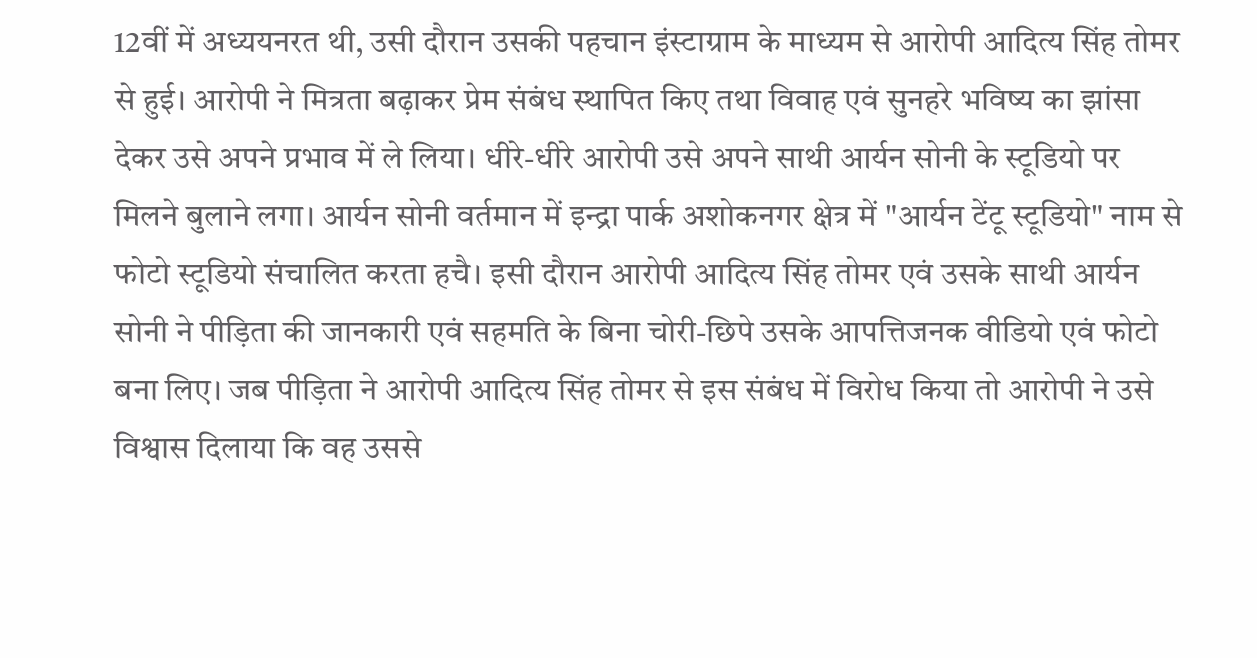12वीं में अध्ययनरत थी, उसी दौरान उसकी पहचान इंस्टाग्राम के माध्यम से आरोपी आदित्य सिंह तोमर से हुई। आरोपी ने मित्रता बढ़ाकर प्रेम संबंध स्थापित किए तथा विवाह एवं सुनहरे भविष्य का झांसा देकर उसे अपने प्रभाव में ले लिया। धीरे-धीरे आरोपी उसे अपने साथी आर्यन सोनी के स्टूडियो पर मिलने बुलाने लगा। आर्यन सोनी वर्तमान में इन्द्रा पार्क अशोकनगर क्षेत्र में "आर्यन टेंटू स्टूडियो" नाम से फोटो स्टूडियो संचालित करता हचै। इसी दौरान आरोपी आदित्य सिंह तोमर एवं उसके साथी आर्यन सोनी ने पीड़िता की जानकारी एवं सहमति के बिना चोरी-छिपे उसके आपत्तिजनक वीडियो एवं फोटो बना लिए। जब पीड़िता ने आरोपी आदित्य सिंह तोमर से इस संबंध में विरोध किया तो आरोपी ने उसे विश्वास दिलाया कि वह उससे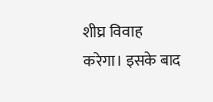शीघ्र विवाह करेगा। इसके बाद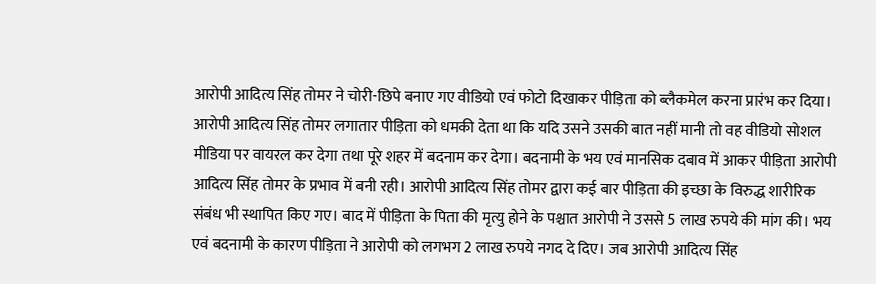आरोपी आदित्य सिंह तोमर ने चोरी-छिपे बनाए गए वीडियो एवं फोटो दिखाकर पीड़िता को ब्लैकमेल करना प्रारंभ कर दिया। आरोपी आदित्य सिंह तोमर लगातार पीड़िता को धमकी देता था कि यदि उसने उसकी बात नहीं मानी तो वह वीडियो सोशल मीडिया पर वायरल कर देगा तथा पूरे शहर में बदनाम कर देगा। बदनामी के भय एवं मानसिक दबाव में आकर पीड़िता आरोपी आदित्य सिंह तोमर के प्रभाव में बनी रही। आरोपी आदित्य सिंह तोमर द्वारा कई बार पीड़िता की इच्छा के विरुद्ध शारीरिक संबंध भी स्थापित किए गए। बाद में पीड़िता के पिता की मृत्यु होने के पश्चात आरोपी ने उससे 5 लाख रुपये की मांग की। भय एवं बदनामी के कारण पीड़िता ने आरोपी को लगभग 2 लाख रुपये नगद दे दिए। जब आरोपी आदित्य सिंह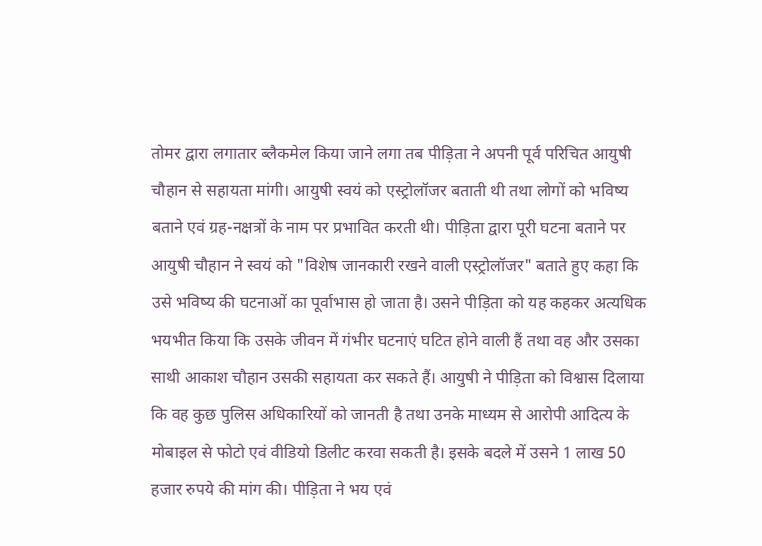तोमर द्वारा लगातार ब्लैकमेल किया जाने लगा तब पीड़िता ने अपनी पूर्व परिचित आयुषी चौहान से सहायता मांगी। आयुषी स्वयं को एस्ट्रोलॉजर बताती थी तथा लोगों को भविष्य बताने एवं ग्रह-नक्षत्रों के नाम पर प्रभावित करती थी। पीड़िता द्वारा पूरी घटना बताने पर आयुषी चौहान ने स्वयं को "विशेष जानकारी रखने वाली एस्ट्रोलॉजर" बताते हुए कहा कि उसे भविष्य की घटनाओं का पूर्वाभास हो जाता है। उसने पीड़िता को यह कहकर अत्यधिक भयभीत किया कि उसके जीवन में गंभीर घटनाएं घटित होने वाली हैं तथा वह और उसका साथी आकाश चौहान उसकी सहायता कर सकते हैं। आयुषी ने पीड़िता को विश्वास दिलाया कि वह कुछ पुलिस अधिकारियों को जानती है तथा उनके माध्यम से आरोपी आदित्य के मोबाइल से फोटो एवं वीडियो डिलीट करवा सकती है। इसके बदले में उसने 1 लाख 50 हजार रुपये की मांग की। पीड़िता ने भय एवं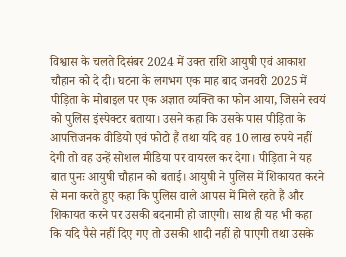विश्वास के चलते दिसंबर 2024 में उक्त राशि आयुषी एवं आकाश चौहान को दे दी। घटना के लगभग एक माह बाद जनवरी 2025 में पीड़िता के मोबाइल पर एक अज्ञात व्यक्ति का फोन आया, जिसने स्वयं को पुलिस इंस्पेक्टर बताया। उसने कहा कि उसके पास पीड़िता के आपत्तिजनक वीडियो एवं फोटो हैं तथा यदि वह 10 लाख रुपये नहीं देगी तो वह उन्हें सोशल मीडिया पर वायरल कर देगा। पीड़िता ने यह बात पुनः आयुषी चौहान को बताई। आयुषी ने पुलिस में शिकायत करने से मना करते हुए कहा कि पुलिस वाले आपस में मिले रहते हैं और शिकायत करने पर उसकी बदनामी हो जाएगी। साथ ही यह भी कहा कि यदि पैसे नहीं दिए गए तो उसकी शादी नहीं हो पाएगी तथा उसके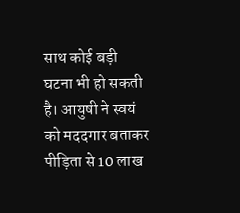साथ कोई बड़ी घटना भी हो सकती है। आयुषी ने स्वयं को मददगार बताकर पीड़िता से 10 लाख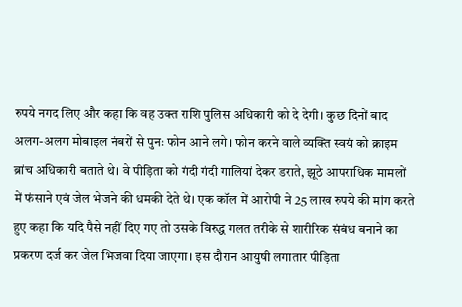रुपये नगद लिए और कहा कि वह उक्त राशि पुलिस अधिकारी को दे देगी। कुछ दिनों बाद अलग-अलग मोबाइल नंबरों से पुनः फोन आने लगे। फोन करने वाले व्यक्ति स्वयं को क्राइम ब्रांच अधिकारी बताते थे। वे पीड़िता को गंदी गंदी गालियां देकर डराते, झूठे आपराधिक मामलों में फंसाने एवं जेल भेजने की धमकी देते थे। एक कॉल में आरोपी ने 25 लाख रुपये की मांग करते हुए कहा कि यदि पैसे नहीं दिए गए तो उसके विरुद्ध गलत तरीके से शारीरिक संबंध बनाने का प्रकरण दर्ज कर जेल भिजवा दिया जाएगा। इस दौरान आयुषी लगातार पीड़िता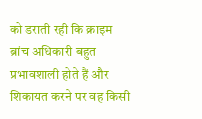को डराती रही कि क्राइम ब्रांच अधिकारी बहुत प्रभावशाली होते हैं और शिकायत करने पर वह किसी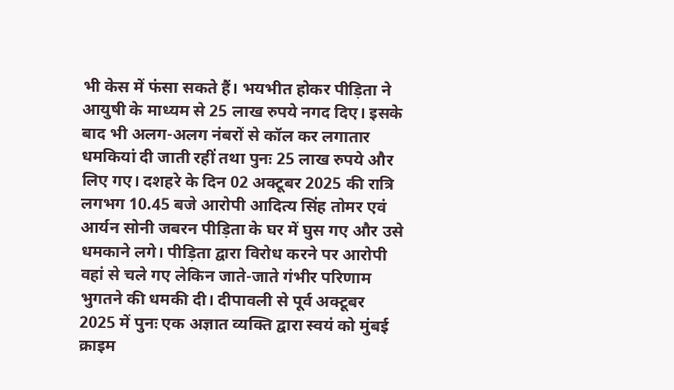भी केस में फंसा सकते हैं। भयभीत होकर पीड़िता ने आयुषी के माध्यम से 25 लाख रुपये नगद दिए। इसके बाद भी अलग-अलग नंबरों से कॉल कर लगातार धमकियां दी जाती रहीं तथा पुनः 25 लाख रुपये और लिए गए। दशहरे के दिन 02 अक्टूबर 2025 की रात्रि लगभग 10.45 बजे आरोपी आदित्य सिंह तोमर एवं आर्यन सोनी जबरन पीड़िता के घर में घुस गए और उसे धमकाने लगे। पीड़िता द्वारा विरोध करने पर आरोपी वहां से चले गए लेकिन जाते-जाते गंभीर परिणाम भुगतने की धमकी दी। दीपावली से पूर्व अक्टूबर 2025 में पुनः एक अज्ञात व्यक्ति द्वारा स्वयं को मुंबई क्राइम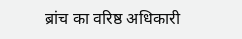ब्रांच का वरिष्ठ अधिकारी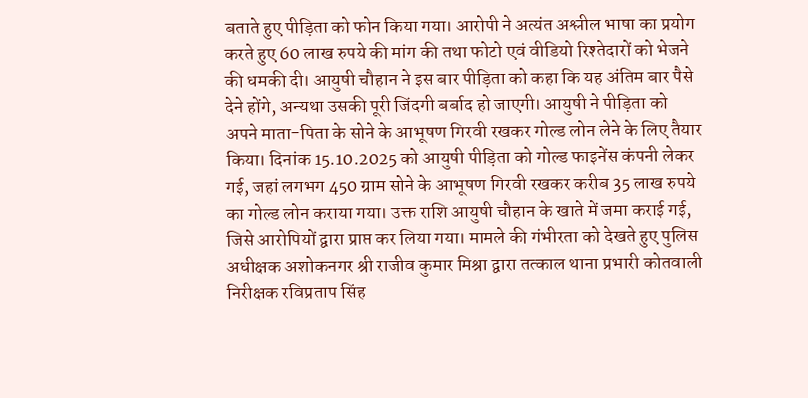बताते हुए पीड़िता को फोन किया गया। आरोपी ने अत्यंत अश्लील भाषा का प्रयोग करते हुए 60 लाख रुपये की मांग की तथा फोटो एवं वीडियो रिश्तेदारों को भेजने की धमकी दी। आयुषी चौहान ने इस बार पीड़िता को कहा कि यह अंतिम बार पैसे देने होंगे, अन्यथा उसकी पूरी जिंदगी बर्बाद हो जाएगी। आयुषी ने पीड़िता को अपने माता-पिता के सोने के आभूषण गिरवी रखकर गोल्ड लोन लेने के लिए तैयार किया। दिनांक 15.10.2025 को आयुषी पीड़िता को गोल्ड फाइनेंस कंपनी लेकर गई, जहां लगभग 450 ग्राम सोने के आभूषण गिरवी रखकर करीब 35 लाख रुपये का गोल्ड लोन कराया गया। उक्त राशि आयुषी चौहान के खाते में जमा कराई गई, जिसे आरोपियों द्वारा प्राप्त कर लिया गया। मामले की गंभीरता को देखते हुए पुलिस अधीक्षक अशोकनगर श्री राजीव कुमार मिश्रा द्वारा तत्काल थाना प्रभारी कोतवाली निरीक्षक रविप्रताप सिंह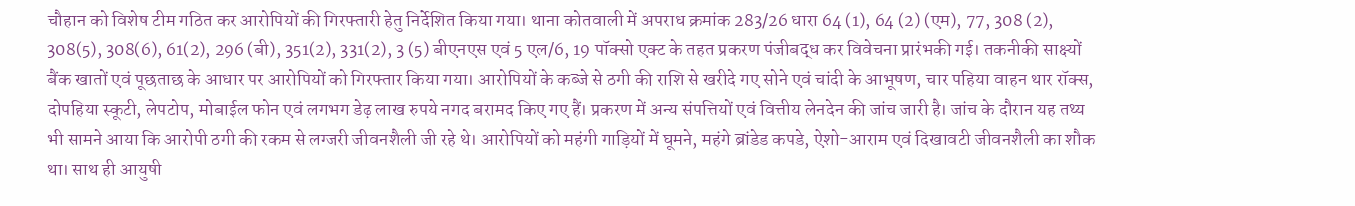चौहान को विशेष टीम गठित कर आरोपियों की गिरफ्तारी हेतु निर्देशित किया गया। थाना कोतवाली में अपराध क्रमांक 283/26 धारा 64 (1), 64 (2) (एम), 77, 308 (2), 308(5), 308(6), 61(2), 296 (बी), 351(2), 331(2), 3 (5) बीएनएस एवं 5 एल/6, 19 पॉक्सो एक्ट के तहत प्रकरण पंजीबद्ध कर विवेचना प्रारंभकी गई। तकनीकी साक्ष्यों बैंक खातों एवं पूछताछ के आधार पर आरोपियों को गिरफ्तार किया गया। आरोपियों के कब्जे से ठगी की राशि से खरीदे गए सोने एवं चांदी के आभूषण, चार पहिया वाहन थार रॉक्स, दोपहिया स्कूटी, लेपटोप, मोबाईल फोन एवं लगभग डेढ़ लाख रुपये नगद बरामद किए गए हैं। प्रकरण में अन्य संपत्तियों एवं वित्तीय लेनदेन की जांच जारी है। जांच के दौरान यह तथ्य भी सामने आया कि आरोपी ठगी की रकम से लग्जरी जीवनशैली जी रहे थे। आरोपियों को महंगी गाड़ियों में घूमने, महंगे ब्रांडेड कपडे, ऐशो-आराम एवं दिखावटी जीवनशैली का शौक था। साथ ही आयुषी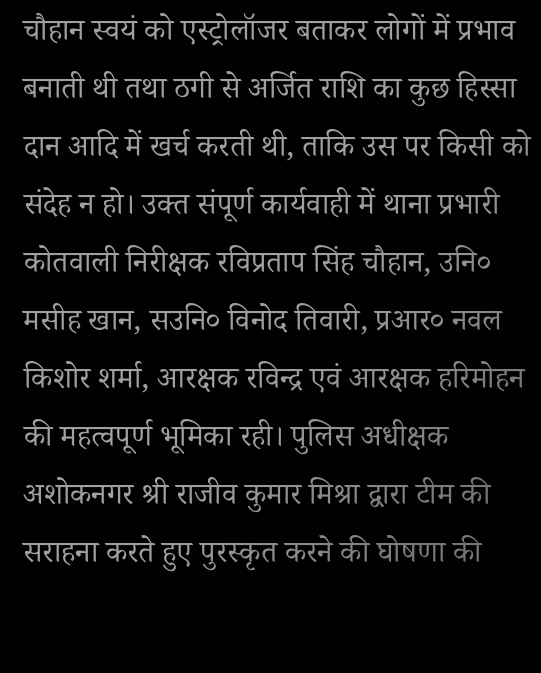चौहान स्वयं को एस्ट्रोलॉजर बताकर लोगों में प्रभाव बनाती थी तथा ठगी से अर्जित राशि का कुछ हिस्सा दान आदि में खर्च करती थी, ताकि उस पर किसी को संदेह न हो। उक्त संपूर्ण कार्यवाही में थाना प्रभारी कोतवाली निरीक्षक रविप्रताप सिंह चौहान, उनि० मसीह खान, सउनि० विनोद तिवारी, प्रआर० नवल किशोर शर्मा, आरक्षक रविन्द्र एवं आरक्षक हरिमोहन की महत्वपूर्ण भूमिका रही। पुलिस अधीक्षक अशोकनगर श्री राजीव कुमार मिश्रा द्वारा टीम की सराहना करते हुए पुरस्कृत करने की घोषणा की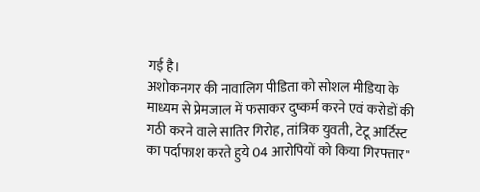गई है।
अशोकनगर की नावालिग पीडिता को सोशल मीडिया के माध्यम से प्रेमजाल में फसाकर दुष्कर्म करने एवं करोडों की गठी करने वाले सातिर गिरोह, तांत्रिक युवती, टेटू आर्टिस्ट का पर्दाफाश करते हुये 04 आरोपियों को किया गिरफ्तार"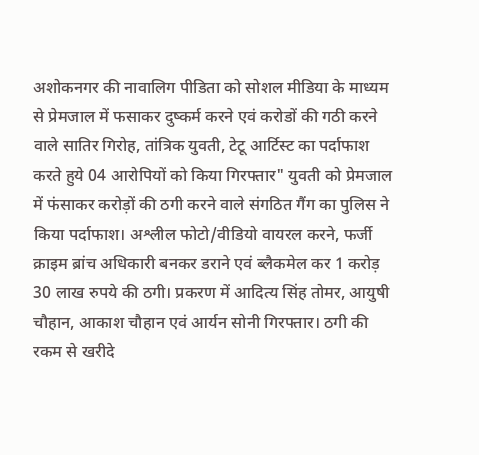अशोकनगर की नावालिग पीडिता को सोशल मीडिया के माध्यम से प्रेमजाल में फसाकर दुष्कर्म करने एवं करोडों की गठी करने वाले सातिर गिरोह, तांत्रिक युवती, टेटू आर्टिस्ट का पर्दाफाश करते हुये 04 आरोपियों को किया गिरफ्तार" युवती को प्रेमजाल में फंसाकर करोड़ों की ठगी करने वाले संगठित गैंग का पुलिस ने किया पर्दाफाश। अश्लील फोटो/वीडियो वायरल करने, फर्जी क्राइम ब्रांच अधिकारी बनकर डराने एवं ब्लैकमेल कर 1 करोड़ 30 लाख रुपये की ठगी। प्रकरण में आदित्य सिंह तोमर, आयुषी चौहान, आकाश चौहान एवं आर्यन सोनी गिरफ्तार। ठगी की रकम से खरीदे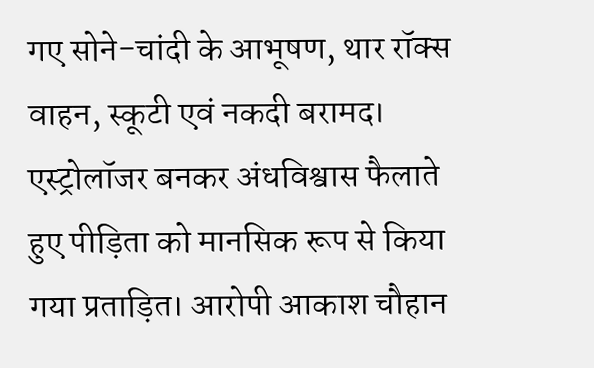गए सोने-चांदी के आभूषण, थार रॉक्स वाहन, स्कूटी एवं नकदी बरामद। एस्ट्रोलॉजर बनकर अंधविश्वास फैलाते हुए पीड़िता को मानसिक रूप से किया गया प्रताड़ित। आरोपी आकाश चौहान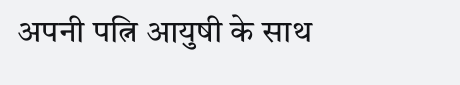अपनी पत्नि आयुषी के साथ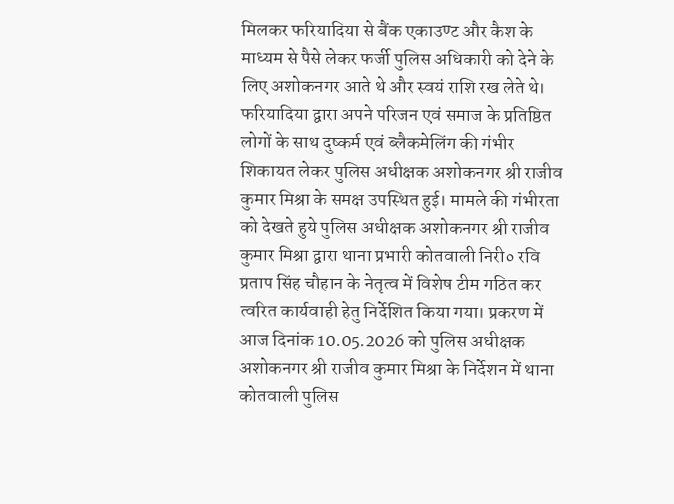मिलकर फरियादिया से बैंक एकाउण्ट और कैश के माध्यम से पैसे लेकर फर्जी पुलिस अधिकारी को देने के लिए अशोकनगर आते थे और स्वयं राशि रख लेते थे। फरियादिया द्वारा अपने परिजन एवं समाज के प्रतिष्ठित लोगों के साथ दुष्कर्म एवं ब्लैकमेलिंग की गंभीर शिकायत लेकर पुलिस अधीक्षक अशोकनगर श्री राजीव कुमार मिश्रा के समक्ष उपस्थित हुई। मामले की गंभीरता को देखते हुये पुलिस अधीक्षक अशोकनगर श्री राजीव कुमार मिश्रा द्वारा थाना प्रभारी कोतवाली निरी० रवि प्रताप सिंह चौहान के नेतृत्व में विशेष टीम गठित कर त्वरित कार्यवाही हेतु निर्देशित किया गया। प्रकरण में आज दिनांक 10.05.2026 को पुलिस अधीक्षक अशोकनगर श्री राजीव कुमार मिश्रा के निर्देशन में थाना कोतवाली पुलिस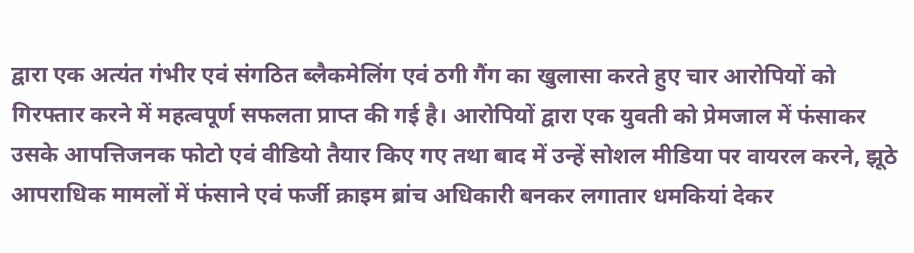द्वारा एक अत्यंत गंभीर एवं संगठित ब्लैकमेलिंग एवं ठगी गैंग का खुलासा करते हुए चार आरोपियों को गिरफ्तार करने में महत्वपूर्ण सफलता प्राप्त की गई है। आरोपियों द्वारा एक युवती को प्रेमजाल में फंसाकर उसके आपत्तिजनक फोटो एवं वीडियो तैयार किए गए तथा बाद में उन्हें सोशल मीडिया पर वायरल करने, झूठे आपराधिक मामलों में फंसाने एवं फर्जी क्राइम ब्रांच अधिकारी बनकर लगातार धमकियां देकर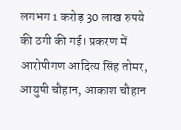लगभग 1 करोड़ 30 लाख रुपये की ठगी की गई। प्रकरण में आरोपीगण आदित्य सिंह तोमर, आयुषी चौहान, आकाश चौहान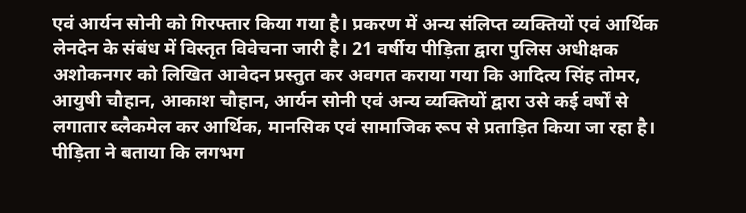एवं आर्यन सोनी को गिरफ्तार किया गया है। प्रकरण में अन्य संलिप्त व्यक्तियों एवं आर्थिक लेनदेन के संबंध में विस्तृत विवेचना जारी है। 21 वर्षीय पीड़िता द्वारा पुलिस अधीक्षक अशोकनगर को लिखित आवेदन प्रस्तुत कर अवगत कराया गया कि आदित्य सिंह तोमर, आयुषी चौहान, आकाश चौहान, आर्यन सोनी एवं अन्य व्यक्तियों द्वारा उसे कई वर्षों से लगातार ब्लैकमेल कर आर्थिक, मानसिक एवं सामाजिक रूप से प्रताड़ित किया जा रहा है। पीड़िता ने बताया कि लगभग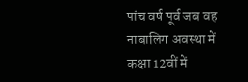पांच वर्ष पूर्व जब वह नाबालिग अवस्था में कक्षा 12वीं में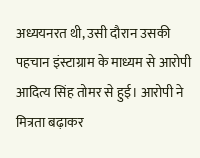अध्ययनरत थी, उसी दौरान उसकी पहचान इंस्टाग्राम के माध्यम से आरोपी आदित्य सिंह तोमर से हुई। आरोपी ने मित्रता बढ़ाकर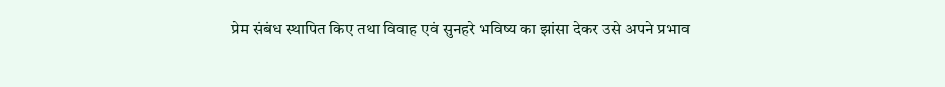प्रेम संबंध स्थापित किए तथा विवाह एवं सुनहरे भविष्य का झांसा देकर उसे अपने प्रभाव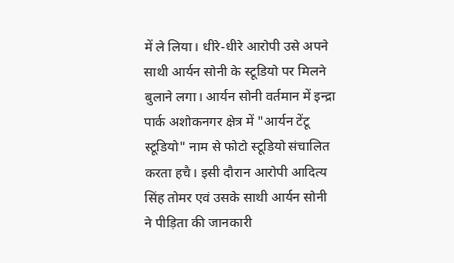में ले लिया। धीरे-धीरे आरोपी उसे अपने साथी आर्यन सोनी के स्टूडियो पर मिलने बुलाने लगा। आर्यन सोनी वर्तमान में इन्द्रा पार्क अशोकनगर क्षेत्र में "आर्यन टेंटू स्टूडियो" नाम से फोटो स्टूडियो संचालित करता हचै। इसी दौरान आरोपी आदित्य सिंह तोमर एवं उसके साथी आर्यन सोनी ने पीड़िता की जानकारी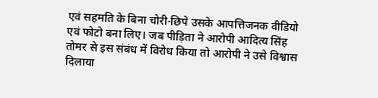एवं सहमति के बिना चोरी-छिपे उसके आपत्तिजनक वीडियो एवं फोटो बना लिए। जब पीड़िता ने आरोपी आदित्य सिंह तोमर से इस संबंध में विरोध किया तो आरोपी ने उसे विश्वास दिलाया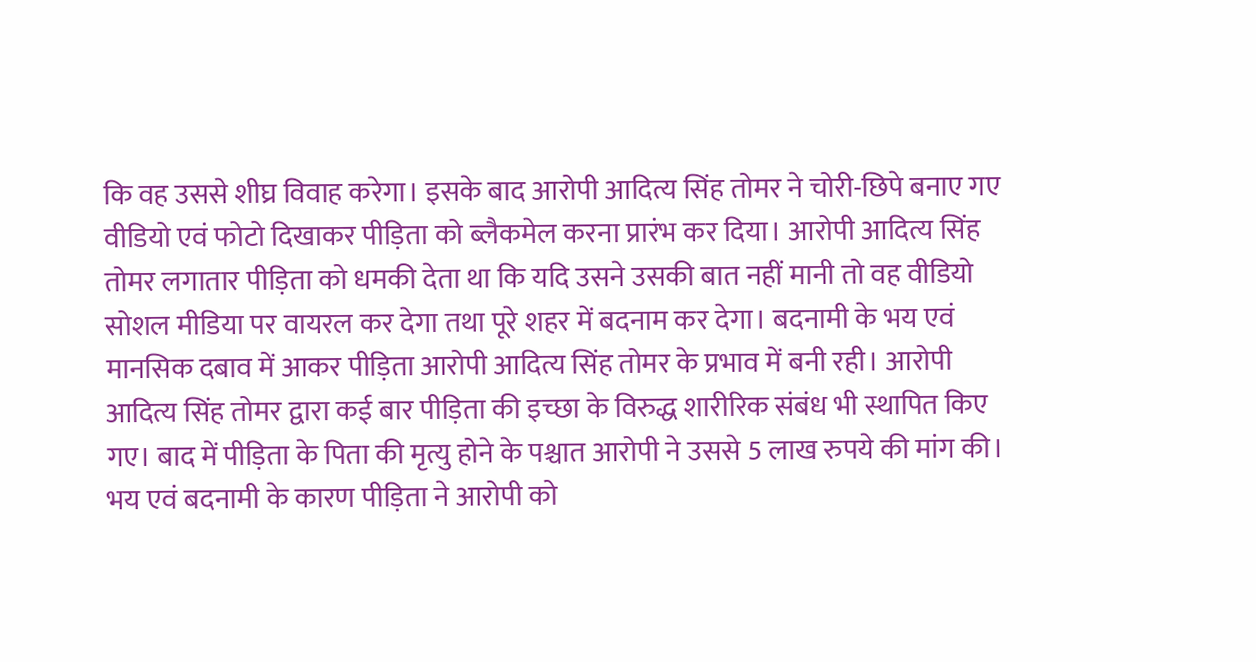कि वह उससे शीघ्र विवाह करेगा। इसके बाद आरोपी आदित्य सिंह तोमर ने चोरी-छिपे बनाए गए वीडियो एवं फोटो दिखाकर पीड़िता को ब्लैकमेल करना प्रारंभ कर दिया। आरोपी आदित्य सिंह तोमर लगातार पीड़िता को धमकी देता था कि यदि उसने उसकी बात नहीं मानी तो वह वीडियो सोशल मीडिया पर वायरल कर देगा तथा पूरे शहर में बदनाम कर देगा। बदनामी के भय एवं मानसिक दबाव में आकर पीड़िता आरोपी आदित्य सिंह तोमर के प्रभाव में बनी रही। आरोपी आदित्य सिंह तोमर द्वारा कई बार पीड़िता की इच्छा के विरुद्ध शारीरिक संबंध भी स्थापित किए गए। बाद में पीड़िता के पिता की मृत्यु होने के पश्चात आरोपी ने उससे 5 लाख रुपये की मांग की। भय एवं बदनामी के कारण पीड़िता ने आरोपी को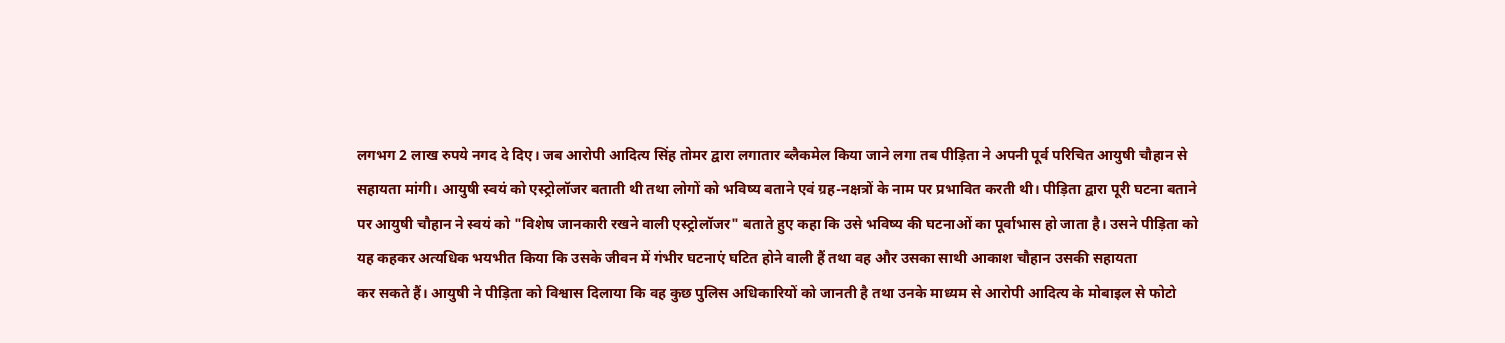लगभग 2 लाख रुपये नगद दे दिए। जब आरोपी आदित्य सिंह तोमर द्वारा लगातार ब्लैकमेल किया जाने लगा तब पीड़िता ने अपनी पूर्व परिचित आयुषी चौहान से सहायता मांगी। आयुषी स्वयं को एस्ट्रोलॉजर बताती थी तथा लोगों को भविष्य बताने एवं ग्रह-नक्षत्रों के नाम पर प्रभावित करती थी। पीड़िता द्वारा पूरी घटना बताने पर आयुषी चौहान ने स्वयं को "विशेष जानकारी रखने वाली एस्ट्रोलॉजर" बताते हुए कहा कि उसे भविष्य की घटनाओं का पूर्वाभास हो जाता है। उसने पीड़िता को यह कहकर अत्यधिक भयभीत किया कि उसके जीवन में गंभीर घटनाएं घटित होने वाली हैं तथा वह और उसका साथी आकाश चौहान उसकी सहायता
कर सकते हैं। आयुषी ने पीड़िता को विश्वास दिलाया कि वह कुछ पुलिस अधिकारियों को जानती है तथा उनके माध्यम से आरोपी आदित्य के मोबाइल से फोटो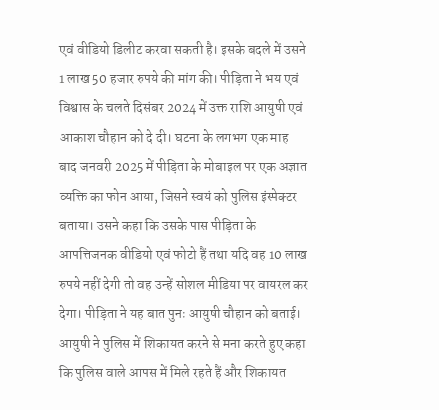एवं वीडियो डिलीट करवा सकती है। इसके बदले में उसने 1 लाख 50 हजार रुपये की मांग की। पीड़िता ने भय एवं विश्वास के चलते दिसंबर 2024 में उक्त राशि आयुषी एवं आकाश चौहान को दे दी। घटना के लगभग एक माह बाद जनवरी 2025 में पीड़िता के मोबाइल पर एक अज्ञात व्यक्ति का फोन आया, जिसने स्वयं को पुलिस इंस्पेक्टर बताया। उसने कहा कि उसके पास पीड़िता के आपत्तिजनक वीडियो एवं फोटो हैं तथा यदि वह 10 लाख रुपये नहीं देगी तो वह उन्हें सोशल मीडिया पर वायरल कर देगा। पीड़िता ने यह बात पुनः आयुषी चौहान को बताई। आयुषी ने पुलिस में शिकायत करने से मना करते हुए कहा कि पुलिस वाले आपस में मिले रहते हैं और शिकायत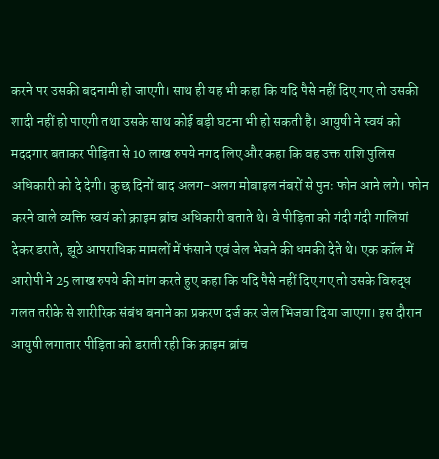करने पर उसकी बदनामी हो जाएगी। साथ ही यह भी कहा कि यदि पैसे नहीं दिए गए तो उसकी शादी नहीं हो पाएगी तथा उसके साथ कोई बड़ी घटना भी हो सकती है। आयुषी ने स्वयं को मददगार बताकर पीड़िता से 10 लाख रुपये नगद लिए और कहा कि वह उक्त राशि पुलिस अधिकारी को दे देगी। कुछ दिनों बाद अलग-अलग मोबाइल नंबरों से पुनः फोन आने लगे। फोन करने वाले व्यक्ति स्वयं को क्राइम ब्रांच अधिकारी बताते थे। वे पीड़िता को गंदी गंदी गालियां देकर डराते, झूठे आपराधिक मामलों में फंसाने एवं जेल भेजने की धमकी देते थे। एक कॉल में आरोपी ने 25 लाख रुपये की मांग करते हुए कहा कि यदि पैसे नहीं दिए गए तो उसके विरुद्ध गलत तरीके से शारीरिक संबंध बनाने का प्रकरण दर्ज कर जेल भिजवा दिया जाएगा। इस दौरान आयुषी लगातार पीड़िता को डराती रही कि क्राइम ब्रांच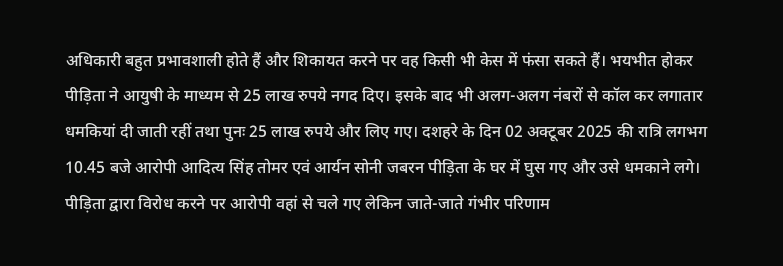अधिकारी बहुत प्रभावशाली होते हैं और शिकायत करने पर वह किसी भी केस में फंसा सकते हैं। भयभीत होकर पीड़िता ने आयुषी के माध्यम से 25 लाख रुपये नगद दिए। इसके बाद भी अलग-अलग नंबरों से कॉल कर लगातार धमकियां दी जाती रहीं तथा पुनः 25 लाख रुपये और लिए गए। दशहरे के दिन 02 अक्टूबर 2025 की रात्रि लगभग 10.45 बजे आरोपी आदित्य सिंह तोमर एवं आर्यन सोनी जबरन पीड़िता के घर में घुस गए और उसे धमकाने लगे। पीड़िता द्वारा विरोध करने पर आरोपी वहां से चले गए लेकिन जाते-जाते गंभीर परिणाम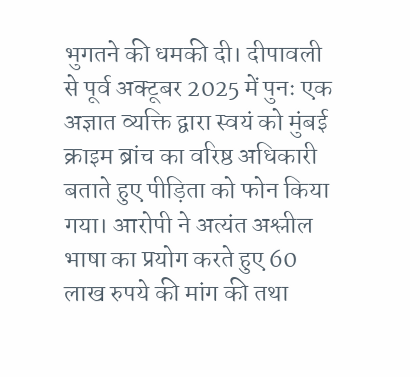भुगतने की धमकी दी। दीपावली से पूर्व अक्टूबर 2025 में पुनः एक अज्ञात व्यक्ति द्वारा स्वयं को मुंबई क्राइम ब्रांच का वरिष्ठ अधिकारी बताते हुए पीड़िता को फोन किया गया। आरोपी ने अत्यंत अश्लील भाषा का प्रयोग करते हुए 60 लाख रुपये की मांग की तथा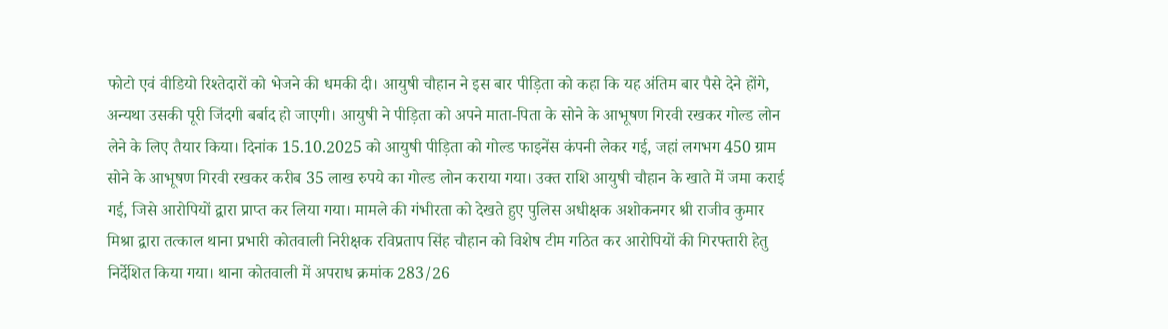फोटो एवं वीडियो रिश्तेदारों को भेजने की धमकी दी। आयुषी चौहान ने इस बार पीड़िता को कहा कि यह अंतिम बार पैसे देने होंगे, अन्यथा उसकी पूरी जिंदगी बर्बाद हो जाएगी। आयुषी ने पीड़िता को अपने माता-पिता के सोने के आभूषण गिरवी रखकर गोल्ड लोन लेने के लिए तैयार किया। दिनांक 15.10.2025 को आयुषी पीड़िता को गोल्ड फाइनेंस कंपनी लेकर गई, जहां लगभग 450 ग्राम सोने के आभूषण गिरवी रखकर करीब 35 लाख रुपये का गोल्ड लोन कराया गया। उक्त राशि आयुषी चौहान के खाते में जमा कराई गई, जिसे आरोपियों द्वारा प्राप्त कर लिया गया। मामले की गंभीरता को देखते हुए पुलिस अधीक्षक अशोकनगर श्री राजीव कुमार मिश्रा द्वारा तत्काल थाना प्रभारी कोतवाली निरीक्षक रविप्रताप सिंह चौहान को विशेष टीम गठित कर आरोपियों की गिरफ्तारी हेतु निर्देशित किया गया। थाना कोतवाली में अपराध क्रमांक 283/26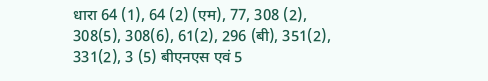धारा 64 (1), 64 (2) (एम), 77, 308 (2), 308(5), 308(6), 61(2), 296 (बी), 351(2), 331(2), 3 (5) बीएनएस एवं 5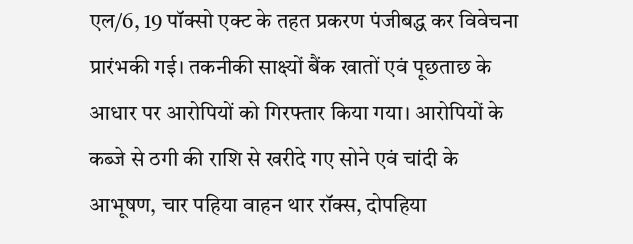एल/6, 19 पॉक्सो एक्ट के तहत प्रकरण पंजीबद्ध कर विवेचना प्रारंभकी गई। तकनीकी साक्ष्यों बैंक खातों एवं पूछताछ के आधार पर आरोपियों को गिरफ्तार किया गया। आरोपियों के कब्जे से ठगी की राशि से खरीदे गए सोने एवं चांदी के आभूषण, चार पहिया वाहन थार रॉक्स, दोपहिया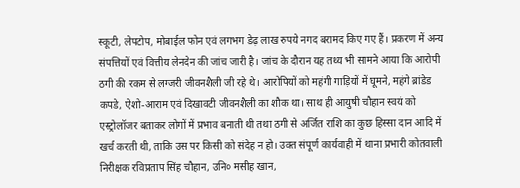स्कूटी, लेपटोप, मोबाईल फोन एवं लगभग डेढ़ लाख रुपये नगद बरामद किए गए हैं। प्रकरण में अन्य संपत्तियों एवं वित्तीय लेनदेन की जांच जारी है। जांच के दौरान यह तथ्य भी सामने आया कि आरोपी ठगी की रकम से लग्जरी जीवनशैली जी रहे थे। आरोपियों को महंगी गाड़ियों में घूमने, महंगे ब्रांडेड कपडे, ऐशो-आराम एवं दिखावटी जीवनशैली का शौक था। साथ ही आयुषी चौहान स्वयं को एस्ट्रोलॉजर बताकर लोगों में प्रभाव बनाती थी तथा ठगी से अर्जित राशि का कुछ हिस्सा दान आदि में खर्च करती थी, ताकि उस पर किसी को संदेह न हो। उक्त संपूर्ण कार्यवाही में थाना प्रभारी कोतवाली निरीक्षक रविप्रताप सिंह चौहान, उनि० मसीह खान,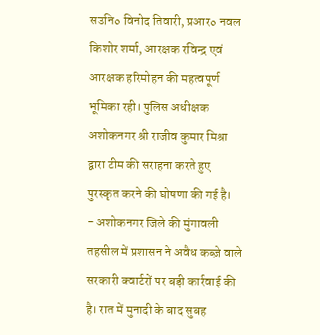सउनि० विनोद तिवारी, प्रआर० नवल किशोर शर्मा, आरक्षक रविन्द्र एवं आरक्षक हरिमोहन की महत्वपूर्ण भूमिका रही। पुलिस अधीक्षक अशोकनगर श्री राजीव कुमार मिश्रा द्वारा टीम की सराहना करते हुए पुरस्कृत करने की घोषणा की गई है।
- अशोकनगर जिले की मुंगावली तहसील में प्रशासन ने अवैध कब्ज़े वाले सरकारी क्वार्टरों पर बड़ी कार्रवाई की है। रात में मुनादी के बाद सुबह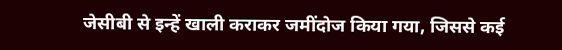जेसीबी से इन्हें खाली कराकर जमींदोज किया गया, जिससे कई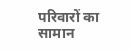परिवारों का सामान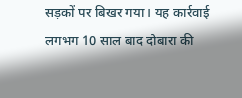सड़कों पर बिखर गया। यह कार्रवाई लगभग 10 साल बाद दोबारा की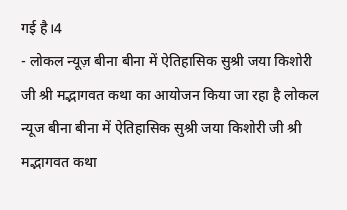गई है।4
- लोकल न्यूज़ बीना बीना में ऐतिहासिक सुश्री जया किशोरी जी श्री मद्भागवत कथा का आयोजन किया जा रहा है लोकल न्यूज बीना बीना में ऐतिहासिक सुश्री जया किशोरी जी श्री मद्भागवत कथा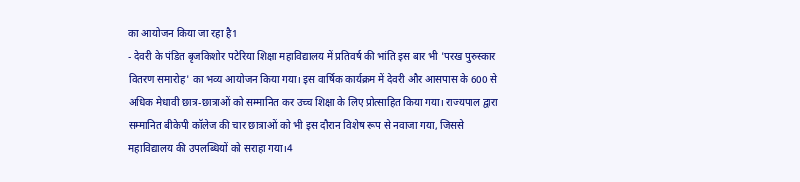का आयोजन किया जा रहा है1
- देवरी के पंडित बृजकिशोर पटेरिया शिक्षा महाविद्यालय में प्रतिवर्ष की भांति इस बार भी 'परख पुरुस्कार वितरण समारोह' का भव्य आयोजन किया गया। इस वार्षिक कार्यक्रम में देवरी और आसपास के 600 से अधिक मेधावी छात्र-छात्राओं को सम्मानित कर उच्च शिक्षा के लिए प्रोत्साहित किया गया। राज्यपाल द्वारा सम्मानित बीकेपी कॉलेज की चार छात्राओं को भी इस दौरान विशेष रूप से नवाजा गया, जिससे महाविद्यालय की उपलब्धियों को सराहा गया।4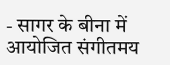- सागर के बीना में आयोजित संगीतमय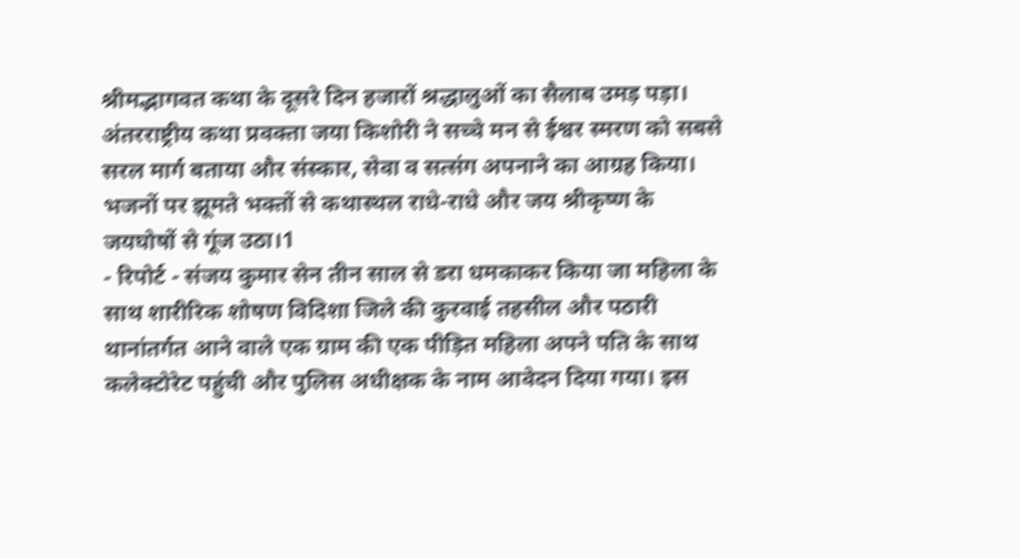श्रीमद्भागवत कथा के दूसरे दिन हजारों श्रद्धालुओं का सैलाब उमड़ पड़ा। अंतरराष्ट्रीय कथा प्रवक्ता जया किशोरी ने सच्चे मन से ईश्वर स्मरण को सबसे सरल मार्ग बताया और संस्कार, सेवा व सत्संग अपनाने का आग्रह किया। भजनों पर झूमते भक्तों से कथास्थल राधे-राधे और जय श्रीकृष्ण के जयघोषों से गूंज उठा।1
- रिपोर्ट - संजय कुमार सेन तीन साल से डरा धमकाकर किया जा महिला के साथ शारीरिक शोषण विदिशा जिले की कुरवाई तहसील और पठारी थानांतर्गत आने वाले एक ग्राम की एक पीड़ित महिला अपने पति के साथ कलेक्टोरेट पहुंची और पुलिस अधीक्षक के नाम आवेदन दिया गया। इस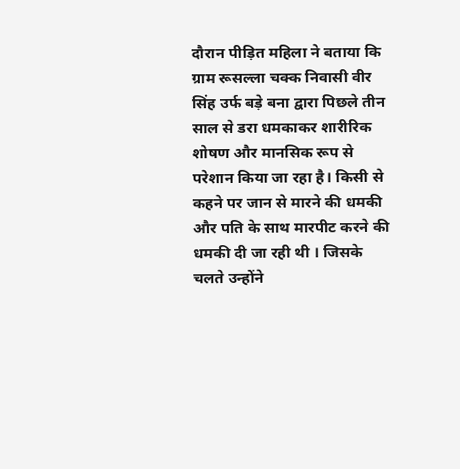दौरान पीड़ित महिला ने बताया कि ग्राम रूसल्ला चक्क निवासी वीर सिंह उर्फ बड़े बना द्वारा पिछले तीन साल से डरा धमकाकर शारीरिक शोषण और मानसिक रूप से परेशान किया जा रहा है। किसी से कहने पर जान से मारने की धमकी और पति के साथ मारपीट करने की धमकी दी जा रही थी । जिसके चलते उन्होंने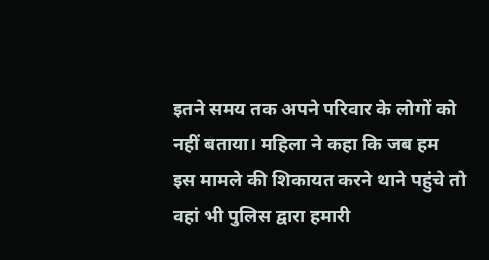इतने समय तक अपने परिवार के लोगों को नहीं बताया। महिला ने कहा कि जब हम इस मामले की शिकायत करने थाने पहुंचे तो वहां भी पुलिस द्वारा हमारी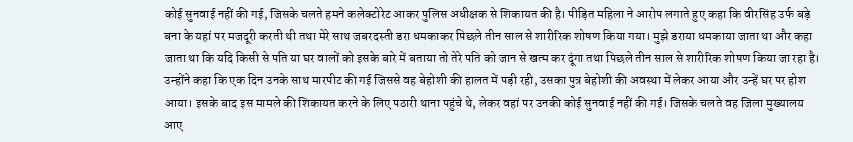कोई सुनवाई नहीं की गई, जिसके चलते हमने कलेक्टोरेट आकर पुलिस अधीक्षक से शिकायत की है। पीड़ित महिला ने आरोप लगाते हुए कहा कि वीरसिंह उर्फ बड़े बना के यहां पर मजदूरी करती थी तथा मेरे साथ जबरदस्ती डरा धमकाकर पिछले तीन साल से शारीरिक शोषण किया गया। मुझे डराया धमकाया जाता था और कहा जाता था कि यदि किसी से पति या घर वालों को इसके बारे में बताया तो तेरे पति को जान से खत्म कर दूंगा तथा पिछले तीन साल से शारीरिक शोषण किया जा रहा है। उन्होंने कहा कि एक दिन उनके साथ मारपीट की गई जिससे वह बेहोशी की हालत में पड़ी रही, उसका पुत्र बेहोशी की अवस्था में लेकर आया और उन्हें घर पर होश आया। इसके बाद इस मामले की शिकायत करने के लिए पठारी थाना पहुंचे थे, लेकर वहां पर उनकी कोई सुनवाई नहीं की गई। जिसके चलते वह जिला मुख्यालय आए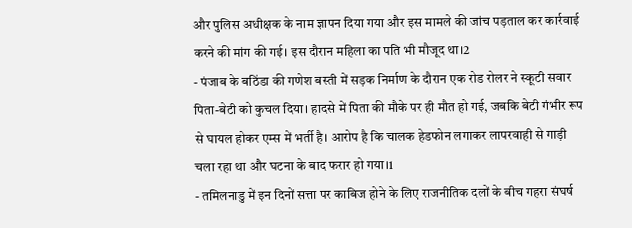और पुलिस अधीक्षक के नाम ज्ञापन दिया गया और इस मामले की जांच पड़ताल कर कार्रवाई करने की मांग की गई। इस दौरान महिला का पति भी मौजूद था।2
- पंजाब के बठिंडा की गणेश बस्ती में सड़क निर्माण के दौरान एक रोड रोलर ने स्कूटी सवार पिता-बेटी को कुचल दिया। हादसे में पिता की मौके पर ही मौत हो गई, जबकि बेटी गंभीर रूप से घायल होकर एम्स में भर्ती है। आरोप है कि चालक हेडफोन लगाकर लापरवाही से गाड़ी चला रहा था और घटना के बाद फरार हो गया।1
- तमिलनाडु में इन दिनों सत्ता पर काबिज होने के लिए राजनीतिक दलों के बीच गहरा संघर्ष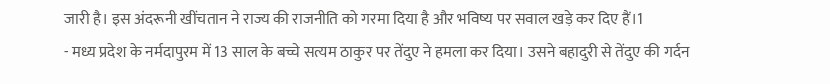जारी है। इस अंदरूनी खींचतान ने राज्य की राजनीति को गरमा दिया है और भविष्य पर सवाल खड़े कर दिए हैं।1
- मध्य प्रदेश के नर्मदापुरम में 13 साल के बच्चे सत्यम ठाकुर पर तेंदुए ने हमला कर दिया। उसने बहादुरी से तेंदुए की गर्दन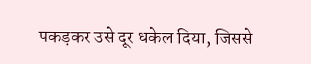पकड़कर उसे दूर धकेल दिया, जिससे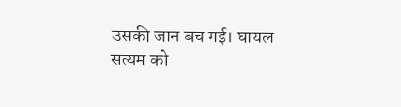उसकी जान बच गई। घायल सत्यम को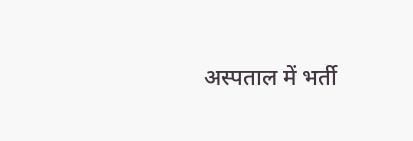अस्पताल में भर्ती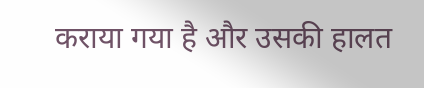कराया गया है और उसकी हालत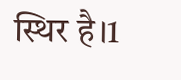स्थिर है।1